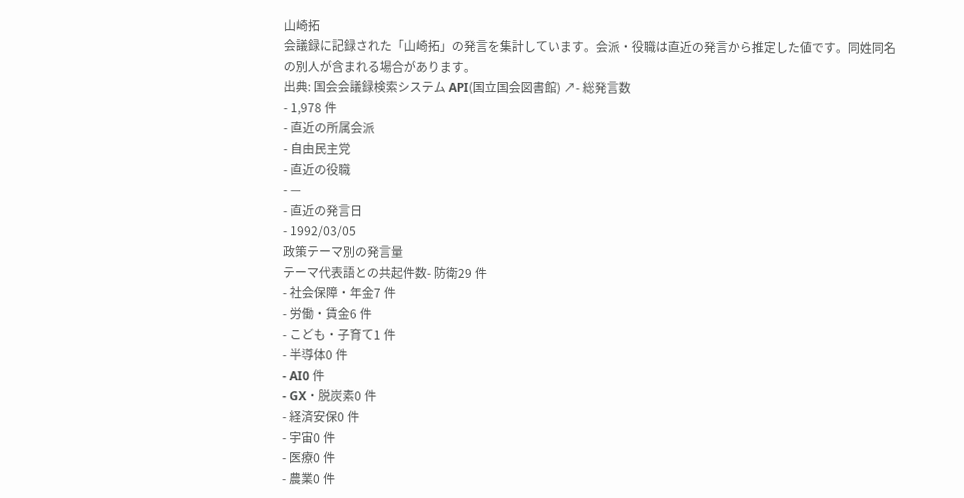山崎拓
会議録に記録された「山崎拓」の発言を集計しています。会派・役職は直近の発言から推定した値です。同姓同名の別人が含まれる場合があります。
出典: 国会会議録検索システム API(国立国会図書館) ↗- 総発言数
- 1,978 件
- 直近の所属会派
- 自由民主党
- 直近の役職
- —
- 直近の発言日
- 1992/03/05
政策テーマ別の発言量
テーマ代表語との共起件数- 防衛29 件
- 社会保障・年金7 件
- 労働・賃金6 件
- こども・子育て1 件
- 半導体0 件
- AI0 件
- GX・脱炭素0 件
- 経済安保0 件
- 宇宙0 件
- 医療0 件
- 農業0 件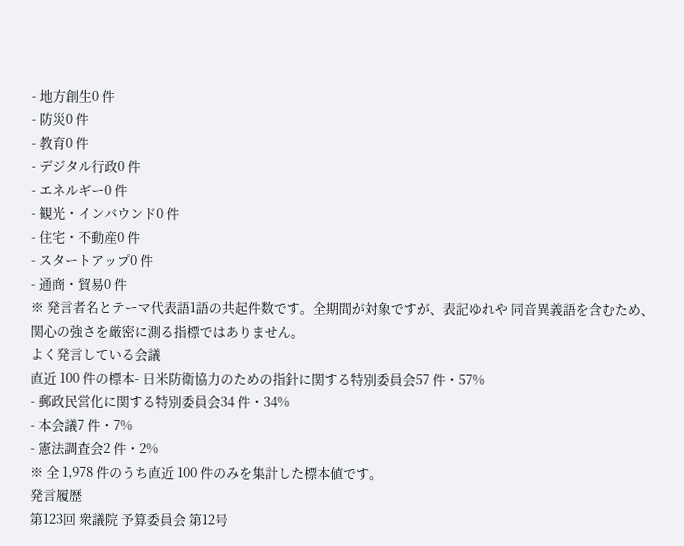- 地方創生0 件
- 防災0 件
- 教育0 件
- デジタル行政0 件
- エネルギー0 件
- 観光・インバウンド0 件
- 住宅・不動産0 件
- スタートアップ0 件
- 通商・貿易0 件
※ 発言者名とテーマ代表語1語の共起件数です。全期間が対象ですが、表記ゆれや 同音異義語を含むため、関心の強さを厳密に測る指標ではありません。
よく発言している会議
直近 100 件の標本- 日米防衛協力のための指針に関する特別委員会57 件・57%
- 郵政民営化に関する特別委員会34 件・34%
- 本会議7 件・7%
- 憲法調査会2 件・2%
※ 全 1,978 件のうち直近 100 件のみを集計した標本値です。
発言履歴
第123回 衆議院 予算委員会 第12号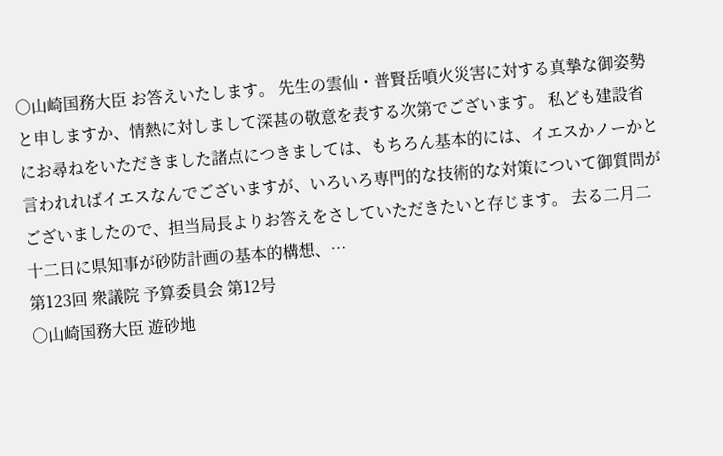○山崎国務大臣 お答えいたします。 先生の雲仙・普賢岳噴火災害に対する真摯な御姿勢と申しますか、情熱に対しまして深甚の敬意を表する次第でございます。 私ども建設省にお尋ねをいただきました諸点につきましては、もちろん基本的には、イエスかノーかと言われればイエスなんでございますが、いろいろ専門的な技術的な対策について御質問がございましたので、担当局長よりお答えをさしていただきたいと存じます。 去る二月二十二日に県知事が砂防計画の基本的構想、…
第123回 衆議院 予算委員会 第12号
○山崎国務大臣 遊砂地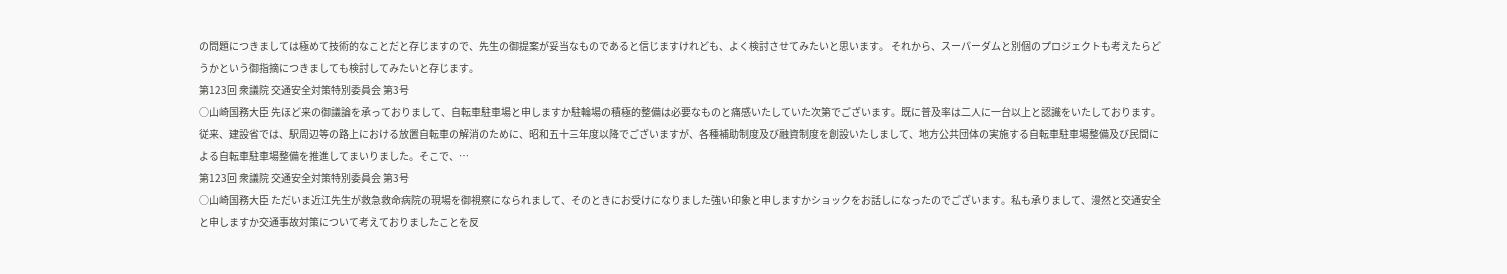の問題につきましては極めて技術的なことだと存じますので、先生の御提案が妥当なものであると信じますけれども、よく検討させてみたいと思います。 それから、スーパーダムと別個のプロジェクトも考えたらどうかという御指摘につきましても検討してみたいと存じます。
第123回 衆議院 交通安全対策特別委員会 第3号
○山崎国務大臣 先ほど来の御議論を承っておりまして、自転車駐車場と申しますか駐輪場の積極的整備は必要なものと痛感いたしていた次第でございます。既に普及率は二人に一台以上と認識をいたしております。 従来、建設省では、駅周辺等の路上における放置自転車の解消のために、昭和五十三年度以降でございますが、各種補助制度及び融資制度を創設いたしまして、地方公共団体の実施する自転車駐車場整備及び民間による自転車駐車場整備を推進してまいりました。そこで、…
第123回 衆議院 交通安全対策特別委員会 第3号
○山崎国務大臣 ただいま近江先生が救急救命病院の現場を御視察になられまして、そのときにお受けになりました強い印象と申しますかショックをお話しになったのでございます。私も承りまして、漫然と交通安全と申しますか交通事故対策について考えておりましたことを反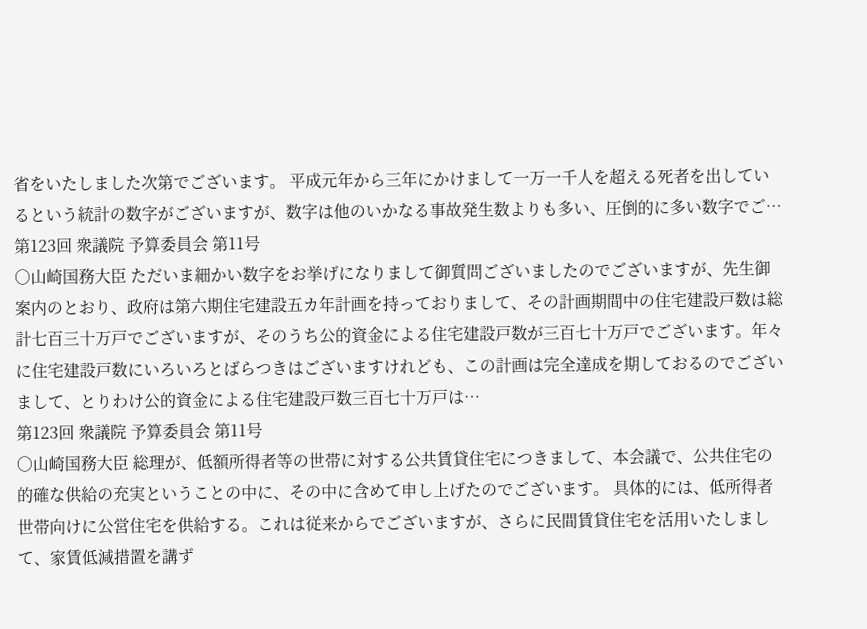省をいたしました次第でございます。 平成元年から三年にかけまして一万一千人を超える死者を出しているという統計の数字がございますが、数字は他のいかなる事故発生数よりも多い、圧倒的に多い数字でご…
第123回 衆議院 予算委員会 第11号
○山崎国務大臣 ただいま細かい数字をお挙げになりまして御質問ございましたのでございますが、先生御案内のとおり、政府は第六期住宅建設五カ年計画を持っておりまして、その計画期間中の住宅建設戸数は総計七百三十万戸でございますが、そのうち公的資金による住宅建設戸数が三百七十万戸でございます。年々に住宅建設戸数にいろいろとばらつきはございますけれども、この計画は完全達成を期しておるのでございまして、とりわけ公的資金による住宅建設戸数三百七十万戸は…
第123回 衆議院 予算委員会 第11号
○山崎国務大臣 総理が、低額所得者等の世帯に対する公共賃貸住宅につきまして、本会議で、公共住宅の的確な供給の充実ということの中に、その中に含めて申し上げたのでございます。 具体的には、低所得者世帯向けに公営住宅を供給する。これは従来からでございますが、さらに民間賃貸住宅を活用いたしまして、家賃低減措置を講ず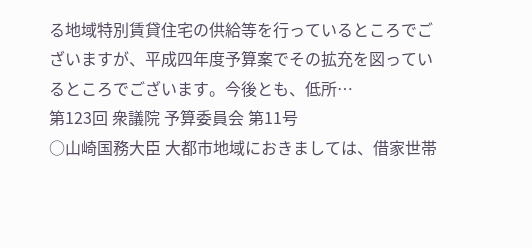る地域特別賃貸住宅の供給等を行っているところでございますが、平成四年度予算案でその拡充を図っているところでございます。今後とも、低所…
第123回 衆議院 予算委員会 第11号
○山崎国務大臣 大都市地域におきましては、借家世帯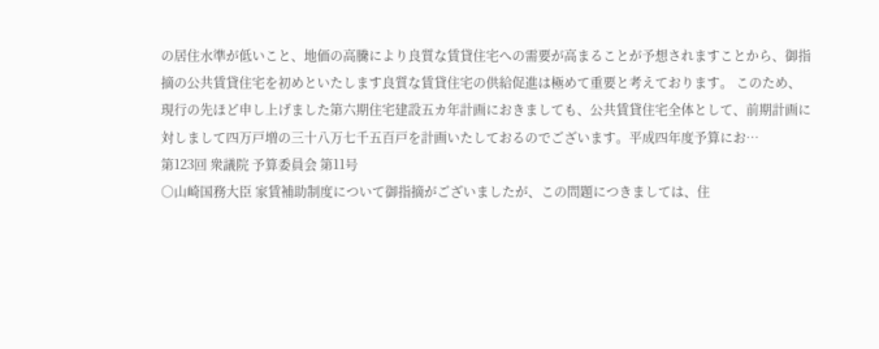の居住水準が低いこと、地価の高騰により良質な賃貸住宅への需要が高まることが予想されますことから、御指摘の公共賃貸住宅を初めといたします良質な賃貸住宅の供給促進は極めて重要と考えております。 このため、現行の先ほど申し上げました第六期住宅建設五カ年計画におきましても、公共賃貸住宅全体として、前期計画に対しまして四万戸増の三十八万七千五百戸を計画いたしておるのでございます。平成四年度予算にお…
第123回 衆議院 予算委員会 第11号
○山崎国務大臣 家賃補助制度について御指摘がございましたが、この問題につきましては、住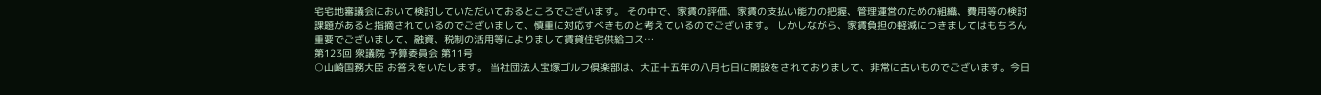宅宅地審議会において検討していただいておるところでございます。 その中で、家賃の評価、家賃の支払い能力の把握、管理運営のための組織、費用等の検討課題があると指摘されているのでございまして、慎重に対応すべきものと考えているのでございます。 しかしながら、家賃負担の軽減につきましてはもちろん重要でございまして、融資、税制の活用等によりまして賃貸住宅供給コス…
第123回 衆議院 予算委員会 第11号
○山崎国務大臣 お答えをいたします。 当社団法人宝塚ゴルフ倶楽部は、大正十五年の八月七日に開設をされておりまして、非常に古いものでございます。今日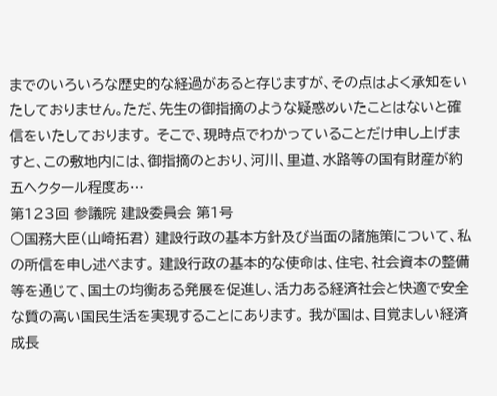までのいろいろな歴史的な経過があると存じますが、その点はよく承知をいたしておりません。ただ、先生の御指摘のような疑惑めいたことはないと確信をいたしております。 そこで、現時点でわかっていることだけ申し上げますと、この敷地内には、御指摘のとおり、河川、里道、水路等の国有財産が約五ヘクタール程度あ…
第123回 参議院 建設委員会 第1号
○国務大臣(山崎拓君) 建設行政の基本方針及び当面の諸施策について、私の所信を申し述べます。 建設行政の基本的な使命は、住宅、社会資本の整備等を通じて、国土の均衡ある発展を促進し、活力ある経済社会と快適で安全な質の高い国民生活を実現することにあります。 我が国は、目覚ましい経済成長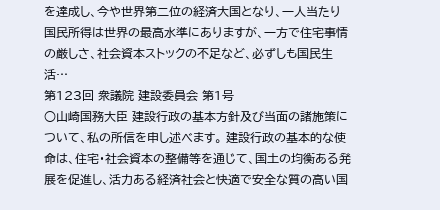を達成し、今や世界第二位の経済大国となり、一人当たり国民所得は世界の最高水準にありますが、一方で住宅事情の厳しさ、社会資本ストックの不足など、必ずしも国民生活…
第123回 衆議院 建設委員会 第1号
○山崎国務大臣 建設行政の基本方針及び当面の諸施策について、私の所信を申し述べます。 建設行政の基本的な使命は、住宅・社会資本の整備等を通じて、国土の均衡ある発展を促進し、活力ある経済社会と快適で安全な質の高い国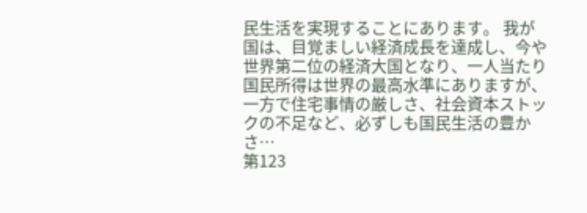民生活を実現することにあります。 我が国は、目覚ましい経済成長を達成し、今や世界第二位の経済大国となり、一人当たり国民所得は世界の最高水準にありますが、一方で住宅事情の厳しさ、社会資本ストックの不足など、必ずしも国民生活の豊かさ…
第123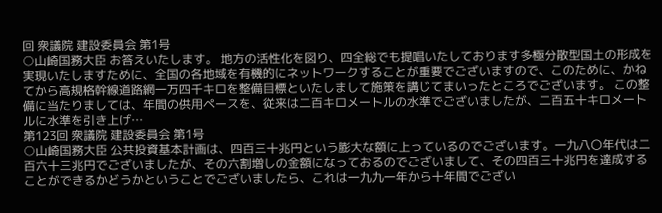回 衆議院 建設委員会 第1号
○山崎国務大臣 お答えいたします。 地方の活性化を図り、四全総でも提唱いたしております多極分散型国土の形成を実現いたしますために、全国の各地域を有機的にネットワークすることが重要でございますので、このために、かねてから高規格幹線道路網一万四千キロを整備目標といたしまして施策を講じてまいったところでございます。 この整備に当たりましては、年間の供用ペースを、従来は二百キロメートルの水準でございましたが、二百五十キロメートルに水準を引き上げ…
第123回 衆議院 建設委員会 第1号
○山崎国務大臣 公共投資基本計画は、四百三十兆円という膨大な額に上っているのでございます。一九八〇年代は二百六十三兆円でございましたが、その六割増しの金額になっておるのでございまして、その四百三十兆円を達成することができるかどうかということでございましたら、これは一九九一年から十年間でござい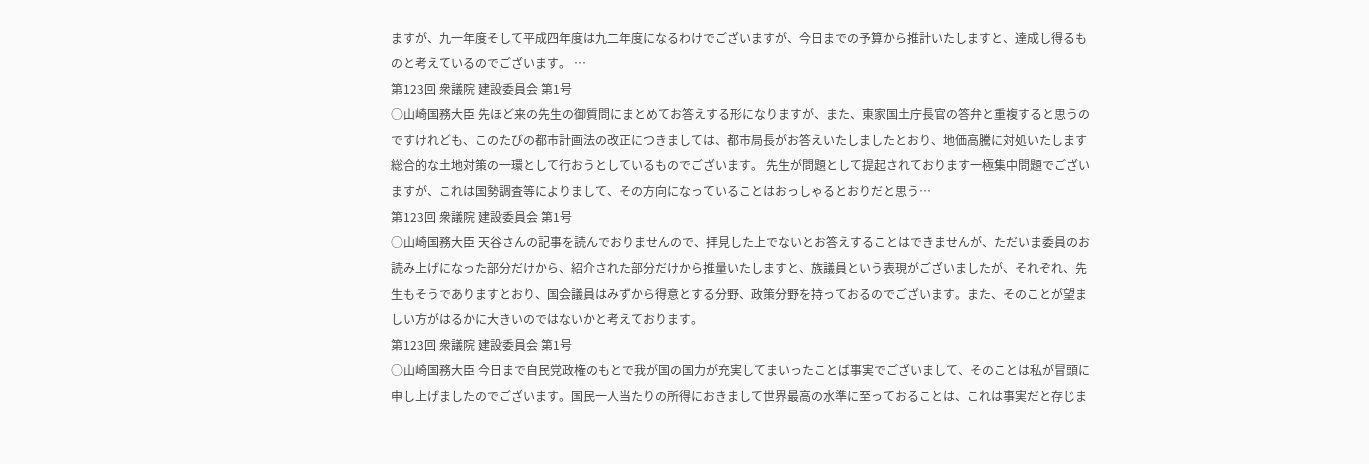ますが、九一年度そして平成四年度は九二年度になるわけでございますが、今日までの予算から推計いたしますと、達成し得るものと考えているのでございます。 …
第123回 衆議院 建設委員会 第1号
○山崎国務大臣 先ほど来の先生の御質問にまとめてお答えする形になりますが、また、東家国土庁長官の答弁と重複すると思うのですけれども、このたびの都市計画法の改正につきましては、都市局長がお答えいたしましたとおり、地価高騰に対処いたします総合的な土地対策の一環として行おうとしているものでございます。 先生が問題として提起されております一極集中問題でございますが、これは国勢調査等によりまして、その方向になっていることはおっしゃるとおりだと思う…
第123回 衆議院 建設委員会 第1号
○山崎国務大臣 天谷さんの記事を読んでおりませんので、拝見した上でないとお答えすることはできませんが、ただいま委員のお読み上げになった部分だけから、紹介された部分だけから推量いたしますと、族議員という表現がございましたが、それぞれ、先生もそうでありますとおり、国会議員はみずから得意とする分野、政策分野を持っておるのでございます。また、そのことが望ましい方がはるかに大きいのではないかと考えております。
第123回 衆議院 建設委員会 第1号
○山崎国務大臣 今日まで自民党政権のもとで我が国の国力が充実してまいったことば事実でございまして、そのことは私が冒頭に申し上げましたのでございます。国民一人当たりの所得におきまして世界最高の水準に至っておることは、これは事実だと存じま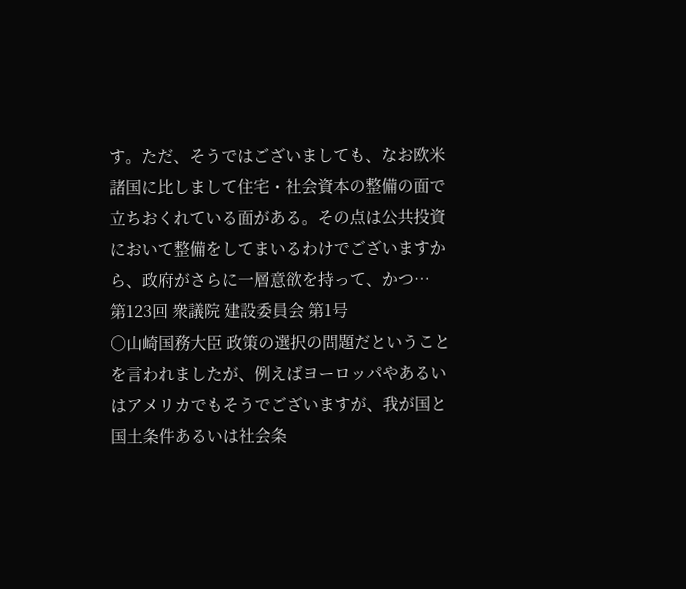す。ただ、そうではございましても、なお欧米諸国に比しまして住宅・社会資本の整備の面で立ちおくれている面がある。その点は公共投資において整備をしてまいるわけでございますから、政府がさらに一層意欲を持って、かつ…
第123回 衆議院 建設委員会 第1号
○山崎国務大臣 政策の選択の問題だということを言われましたが、例えばヨーロッパやあるいはアメリカでもそうでございますが、我が国と国土条件あるいは社会条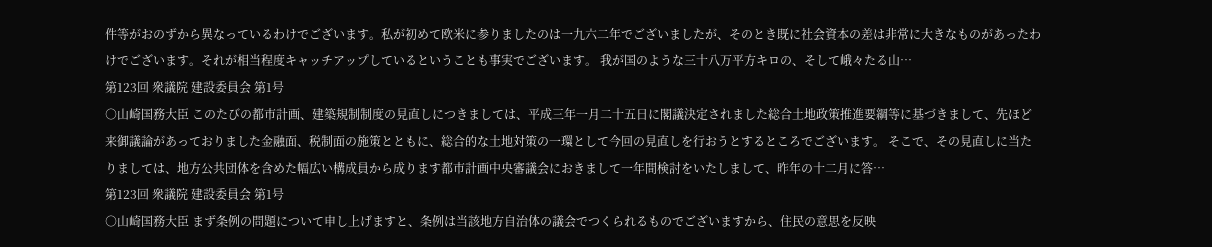件等がおのずから異なっているわけでございます。私が初めて欧米に参りましたのは一九六二年でございましたが、そのとき既に社会資本の差は非常に大きなものがあったわけでございます。それが相当程度キャッチアップしているということも事実でございます。 我が国のような三十八万平方キロの、そして峨々たる山…
第123回 衆議院 建設委員会 第1号
○山崎国務大臣 このたびの都市計画、建築規制制度の見直しにつきましては、平成三年一月二十五日に閣議決定されました総合土地政策推進要綱等に基づきまして、先ほど来御議論があっておりました金融面、税制面の施策とともに、総合的な土地対策の一環として今回の見直しを行おうとするところでございます。 そこで、その見直しに当たりましては、地方公共団体を含めた幅広い構成員から成ります都市計画中央審議会におきまして一年間検討をいたしまして、昨年の十二月に答…
第123回 衆議院 建設委員会 第1号
○山崎国務大臣 まず条例の問題について申し上げますと、条例は当該地方自治体の議会でつくられるものでございますから、住民の意思を反映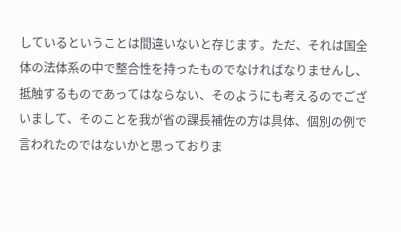しているということは間違いないと存じます。ただ、それは国全体の法体系の中で整合性を持ったものでなければなりませんし、抵触するものであってはならない、そのようにも考えるのでございまして、そのことを我が省の課長補佐の方は具体、個別の例で言われたのではないかと思っておりま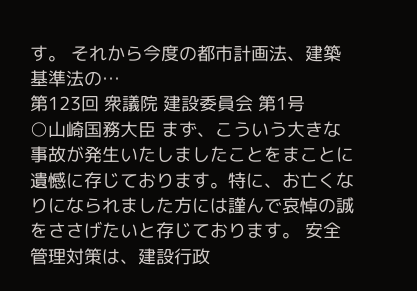す。 それから今度の都市計画法、建築基準法の…
第123回 衆議院 建設委員会 第1号
○山崎国務大臣 まず、こういう大きな事故が発生いたしましたことをまことに遺憾に存じております。特に、お亡くなりになられました方には謹んで哀悼の誠をささげたいと存じております。 安全管理対策は、建設行政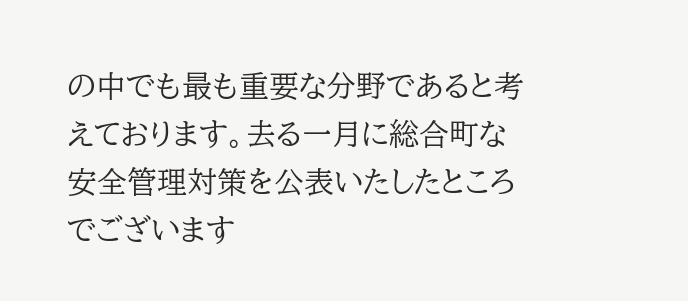の中でも最も重要な分野であると考えております。去る一月に総合町な安全管理対策を公表いたしたところでございます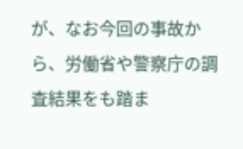が、なお今回の事故から、労働省や警察庁の調査結果をも踏ま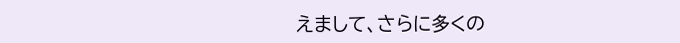えまして、さらに多くの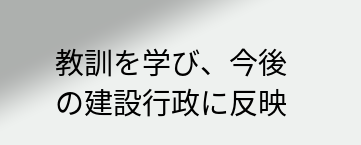教訓を学び、今後の建設行政に反映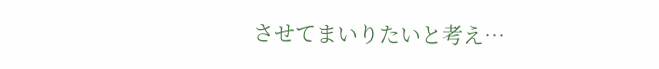させてまいりたいと考え…